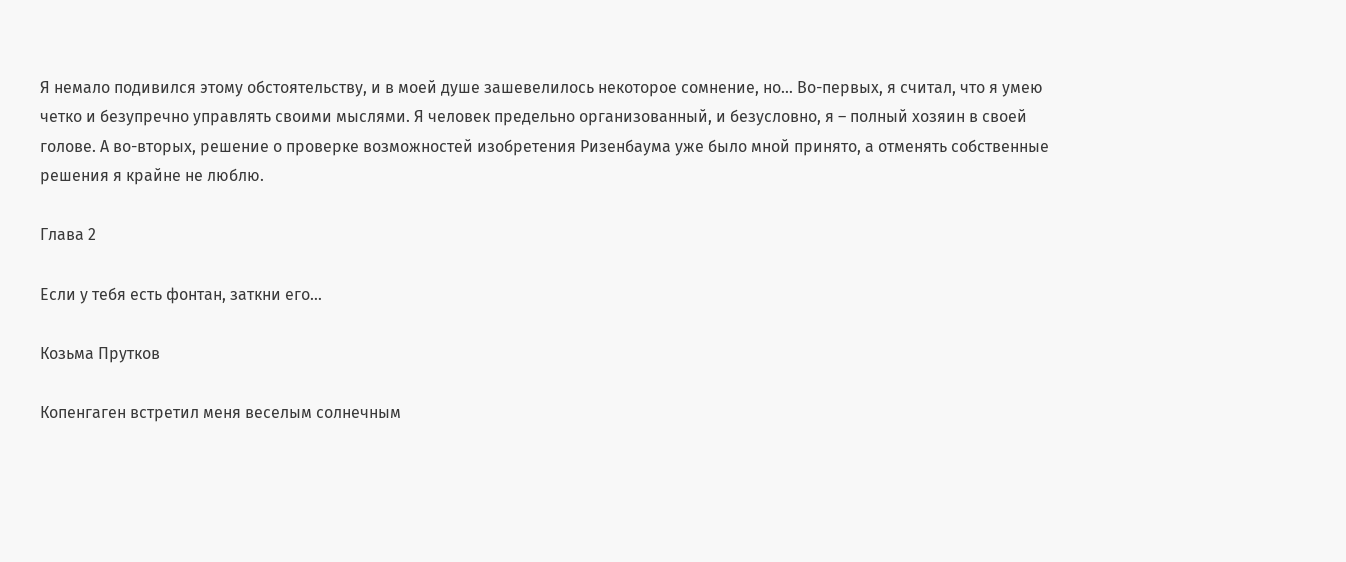Я немало подивился этому обстоятельству, и в моей душе зашевелилось некоторое сомнение, но… Во-первых, я считал, что я умею четко и безупречно управлять своими мыслями. Я человек предельно организованный, и безусловно, я – полный хозяин в своей голове. А во-вторых, решение о проверке возможностей изобретения Ризенбаума уже было мной принято, а отменять собственные решения я крайне не люблю.

Глава 2

Если у тебя есть фонтан, заткни его…

Козьма Прутков

Копенгаген встретил меня веселым солнечным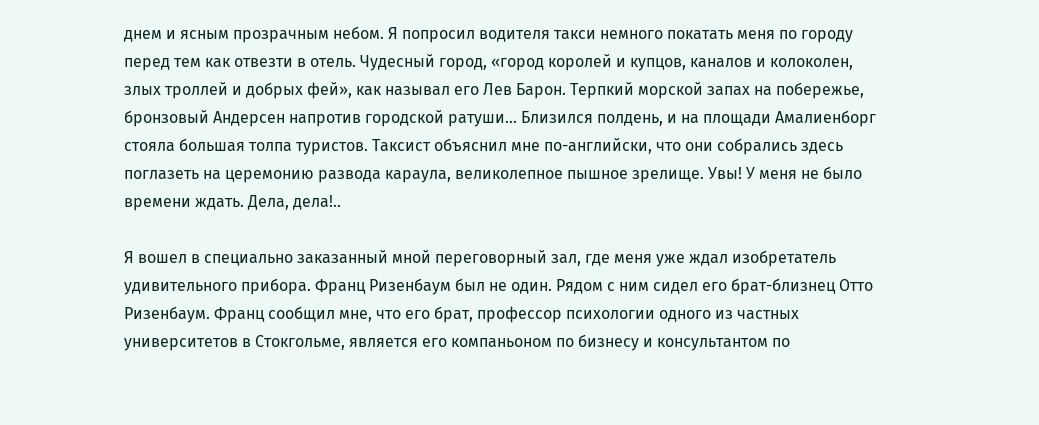днем и ясным прозрачным небом. Я попросил водителя такси немного покатать меня по городу перед тем как отвезти в отель. Чудесный город, «город королей и купцов, каналов и колоколен, злых троллей и добрых фей», как называл его Лев Барон. Терпкий морской запах на побережье, бронзовый Андерсен напротив городской ратуши… Близился полдень, и на площади Амалиенборг стояла большая толпа туристов. Таксист объяснил мне по-английски, что они собрались здесь поглазеть на церемонию развода караула, великолепное пышное зрелище. Увы! У меня не было времени ждать. Дела, дела!..

Я вошел в специально заказанный мной переговорный зал, где меня уже ждал изобретатель удивительного прибора. Франц Ризенбаум был не один. Рядом с ним сидел его брат-близнец Отто Ризенбаум. Франц сообщил мне, что его брат, профессор психологии одного из частных университетов в Стокгольме, является его компаньоном по бизнесу и консультантом по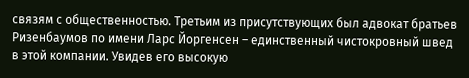связям с общественностью. Третьим из присутствующих был адвокат братьев Ризенбаумов по имени Ларс Йоргенсен – единственный чистокровный швед в этой компании. Увидев его высокую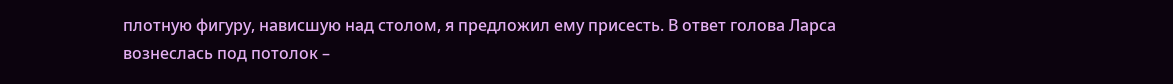плотную фигуру, нависшую над столом, я предложил ему присесть. В ответ голова Ларса вознеслась под потолок –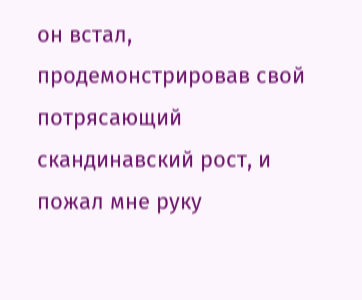он встал, продемонстрировав свой потрясающий скандинавский рост, и пожал мне руку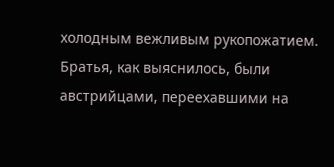холодным вежливым рукопожатием. Братья, как выяснилось, были австрийцами, переехавшими на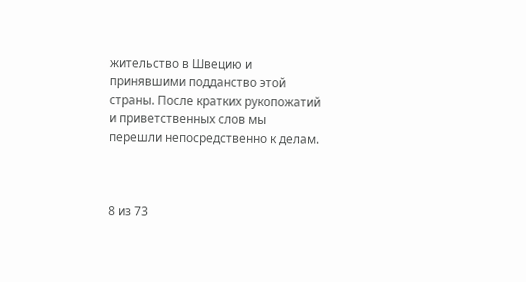жительство в Швецию и принявшими подданство этой страны. После кратких рукопожатий и приветственных слов мы перешли непосредственно к делам.



8 из 73